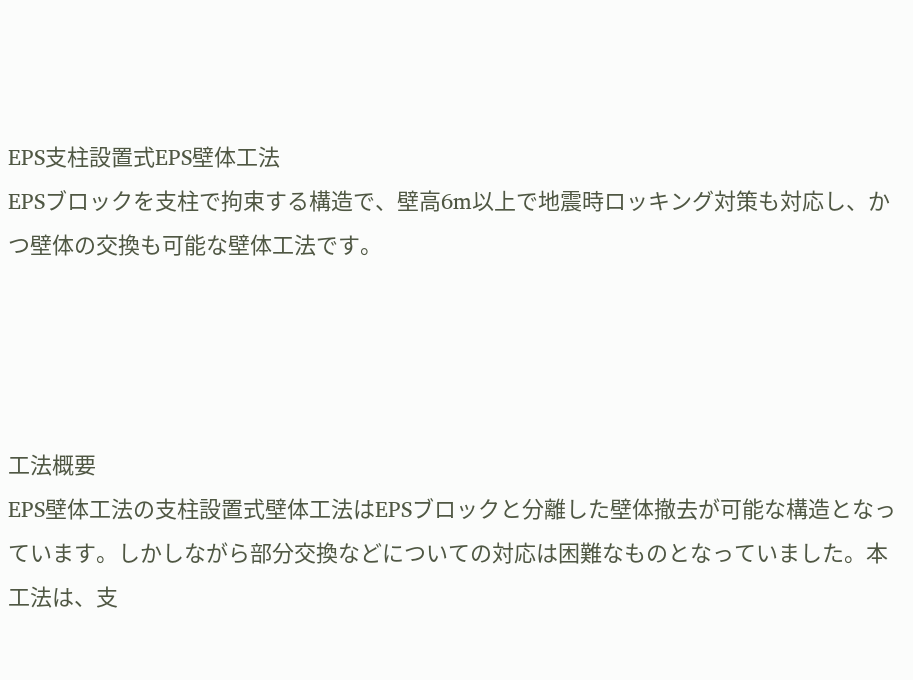EPS支柱設置式EPS壁体工法
EPSブロックを支柱で拘束する構造で、壁高6m以上で地震時ロッキング対策も対応し、かつ壁体の交換も可能な壁体工法です。




工法概要
EPS壁体工法の支柱設置式壁体工法はEPSブロックと分離した壁体撤去が可能な構造となっています。しかしながら部分交換などについての対応は困難なものとなっていました。本工法は、支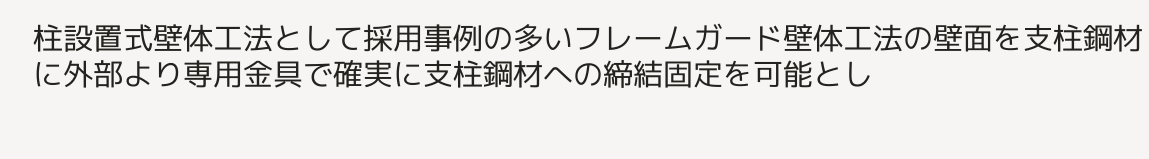柱設置式壁体工法として採用事例の多いフレームガード壁体工法の壁面を支柱鋼材に外部より専用金具で確実に支柱鋼材への締結固定を可能とし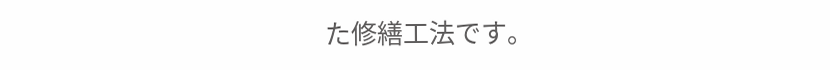た修繕工法です。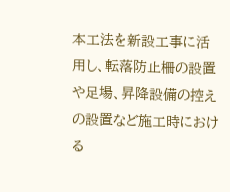本工法を新設工事に活用し、転落防止柵の設置や足場、昇降設備の控えの設置など施工時における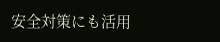安全対策にも活用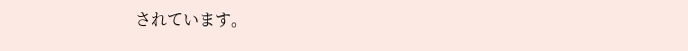されています。